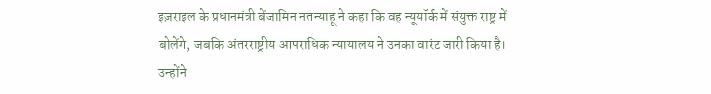इज़राइल के प्रधानमंत्री बेंजामिन नतन्याहू ने कहा कि वह न्यूयॉर्क में संयुक्त राष्ट्र में बोलेंगे, जबकि अंतरराष्ट्रीय आपराधिक न्यायालय ने उनका वारंट जारी किया है। उन्होंने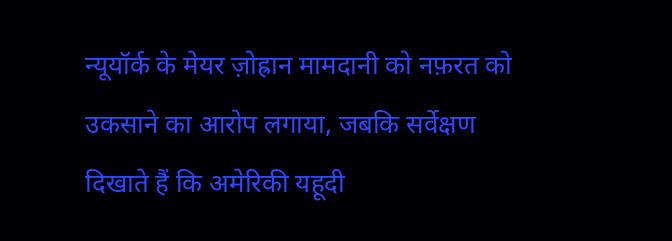न्यूयॉर्क के मेयर ज़ोह्रान मामदानी को नफ़रत को उकसाने का आरोप लगाया, जबकि सर्वेक्षण दिखाते हैं कि अमेरिकी यहूदी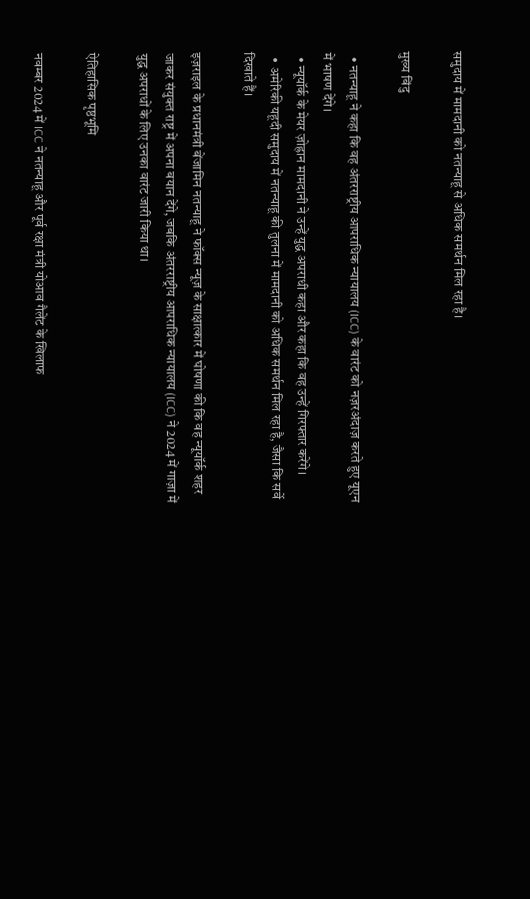समुदाय में मामदानी को नतन्याहू से अधिक समर्थन मिल रहा है।

मुख्य बिंदु

  • नतन्याहू ने कहा कि वह अंतरराष्ट्रीय आपराधिक न्यायालय (ICC) के वारंट को नज़रअंदाज़ करते हुए यूएन में भाषण देंगे।
  • न्यूयॉर्क के मेयर ज़ोह्रान मामदानी ने उन्हें युद्ध अपराधी कहा और कहा कि वह उन्हें गिरफ्तार करेंगे।
  • अमेरिकी यहूदी समुदाय में नतन्याहू की तुलना में मामदानी को अधिक समर्थन मिल रहा है, जैसा कि सर्वे दिखाते हैं।

इज़राइल के प्रधानमंत्री बेंजामिन नतन्याहू ने फॉक्स न्यूज़ के साक्षात्कार में घोषणा की कि वह न्यूयॉर्क शहर जाकर संयुक्त राष्ट्र में अपना बयान देंगे, जबकि अंतरराष्ट्रीय आपराधिक न्यायालय (ICC) ने 2024 में गाज़ा में युद्ध अपराधों के लिए उनका वारंट जारी किया था।

ऐतिहासिक पृष्ठभूमि

नवम्बर 2024 में ICC ने नतन्याहू और पूर्व रक्षा मंत्री योआव गैलेंट के खिलाफ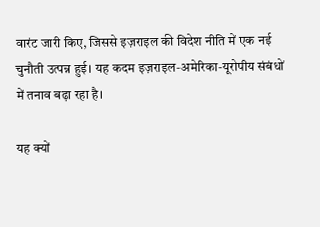वारंट जारी किए, जिससे इज़राइल की विदेश नीति में एक नई चुनौती उत्पन्न हुई। यह कदम इज़राइल‑अमेरिका‑यूरोपीय संबंधों में तनाव बढ़ा रहा है।

यह क्यों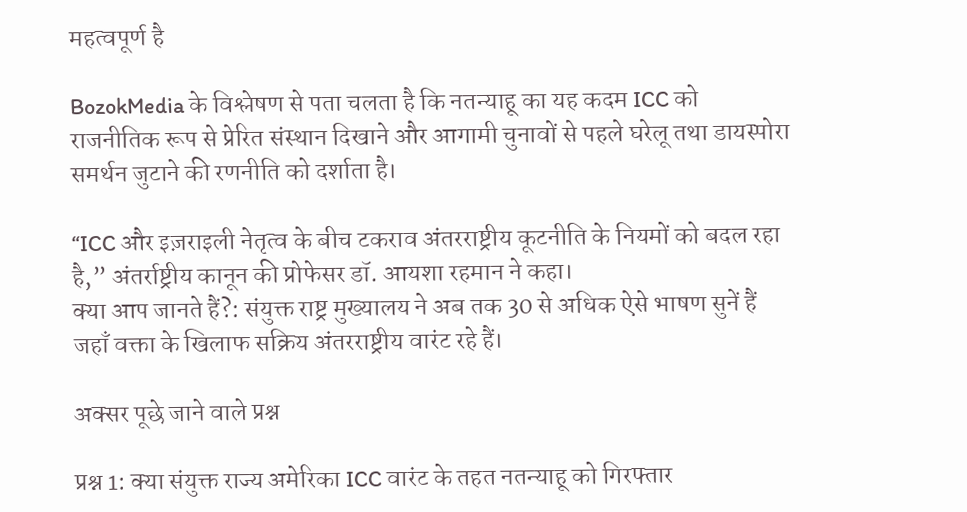महत्वपूर्ण है

BozokMedia के विश्लेषण से पता चलता है कि नतन्याहू का यह कदम ICC को राजनीतिक रूप से प्रेरित संस्थान दिखाने और आगामी चुनावों से पहले घरेलू तथा डायस्पोरा समर्थन जुटाने की रणनीति को दर्शाता है।

“ICC और इज़राइली नेतृत्व के बीच टकराव अंतरराष्ट्रीय कूटनीति के नियमों को बदल रहा है,” अंतर्राष्ट्रीय कानून की प्रोफेसर डॉ. आयशा रहमान ने कहा।
क्या आप जानते हैं?: संयुक्त राष्ट्र मुख्यालय ने अब तक 30 से अधिक ऐसे भाषण सुनें हैं जहाँ वक्ता के खिलाफ सक्रिय अंतरराष्ट्रीय वारंट रहे हैं।

अक्सर पूछे जाने वाले प्रश्न

प्रश्न 1: क्या संयुक्त राज्य अमेरिका ICC वारंट के तहत नतन्याहू को गिरफ्तार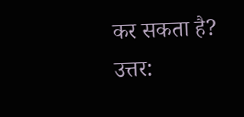कर सकता है?
उत्तर: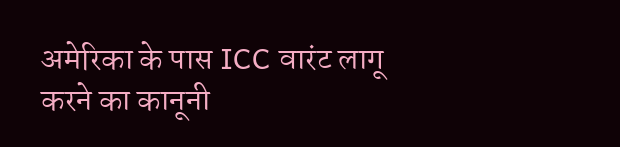अमेरिका के पास ICC वारंट लागू करने का कानूनी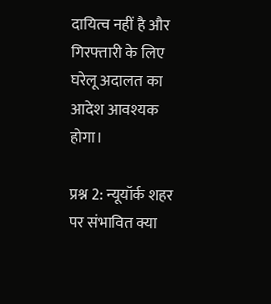दायित्व नहीं है और गिरफ्तारी के लिए घरेलू अदालत का आदेश आवश्यक होगा।

प्रश्न 2: न्यूयॉर्क शहर पर संभावित क्या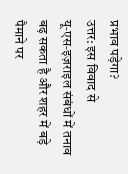प्रभाव पड़ेगा?
उत्तर: इस विवाद से यू‑एस‑इज़राइल संबंधों में तनाव बढ़ सकता है और शहर में बड़े पैमाने पर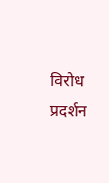विरोध प्रदर्शन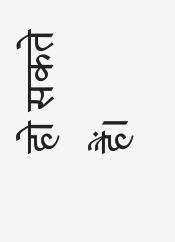हो सकते हैं।